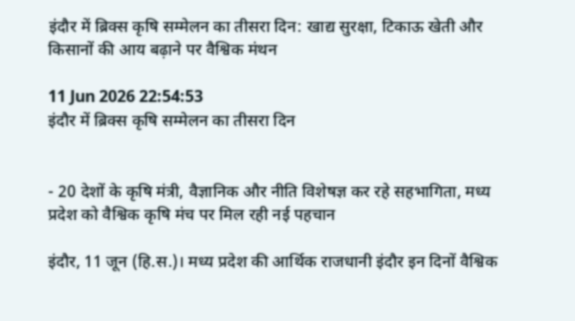इंदौर में ब्रिक्स कृषि सम्मेलन का तीसरा दिन: खाद्य सुरक्षा, टिकाऊ खेती और किसानों की आय बढ़ाने पर वैश्विक मंथन

11 Jun 2026 22:54:53
इंदौर में ब्रिक्स कृषि सम्मेलन का तीसरा दिन


- 20 देशों के कृषि मंत्री, वैज्ञानिक और नीति विशेषज्ञ कर रहे सहभागिता, मध्य प्रदेश को वैश्विक कृषि मंच पर मिल रही नई पहचान

इंदौर, 11 जून (हि.स.)। मध्य प्रदेश की आर्थिक राजधानी इंदौर इन दिनों वैश्विक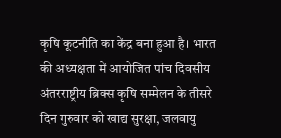कृषि कूटनीति का केंद्र बना हुआ है। भारत की अध्यक्षता में आयोजित पांच दिवसीय अंतरराष्ट्रीय ब्रिक्स कृषि सम्मेलन के तीसरे दिन गुरुवार को खाद्य सुरक्षा, जलवायु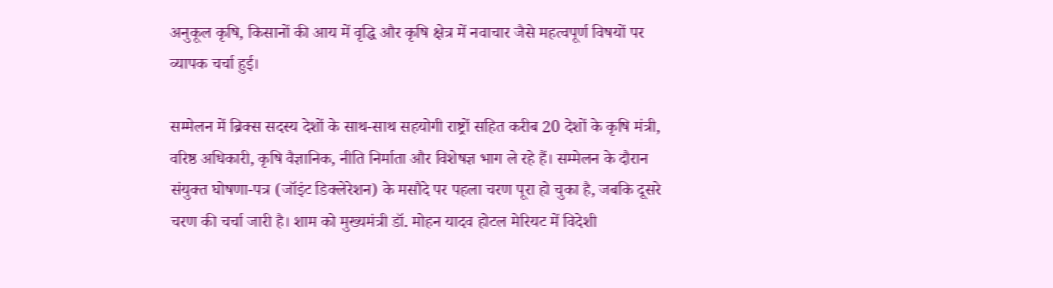अनुकूल कृषि, किसानों की आय में वृद्धि और कृषि क्षेत्र में नवाचार जैसे महत्वपूर्ण विषयों पर व्यापक चर्चा हुई।

सम्मेलन में ब्रिक्स सदस्य देशों के साथ-साथ सहयोगी राष्ट्रों सहित करीब 20 देशों के कृषि मंत्री, वरिष्ठ अधिकारी, कृषि वैज्ञानिक, नीति निर्माता और विशेषज्ञ भाग ले रहे हैं। सम्मेलन के दौरान संयुक्त घोषणा-पत्र (जॉइंट डिक्लेरेशन) के मसौदे पर पहला चरण पूरा हो चुका है, जबकि दूसरे चरण की चर्चा जारी है। शाम को मुख्यमंत्री डॉ. मोहन यादव होटल मेरियट में विदेशी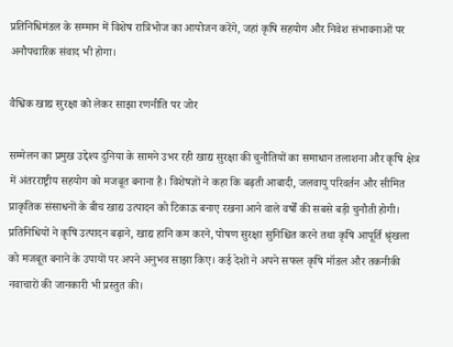प्रतिनिधिमंडल के सम्मान में विशेष रात्रिभोज का आयोजन करेंगे, जहां कृषि सहयोग और निवेश संभावनाओं पर अनौपचारिक संवाद भी होगा।

वैश्विक खाद्य सुरक्षा को लेकर साझा रणनीति पर जोर

सम्मेलन का प्रमुख उद्देश्य दुनिया के सामने उभर रही खाद्य सुरक्षा की चुनौतियों का समाधान तलाशना और कृषि क्षेत्र में अंतरराष्ट्रीय सहयोग को मजबूत बनाना है। विशेषज्ञों ने कहा कि बढ़ती आबादी, जलवायु परिवर्तन और सीमित प्राकृतिक संसाधनों के बीच खाद्य उत्पादन को टिकाऊ बनाए रखना आने वाले वर्षों की सबसे बड़ी चुनौती होगी। प्रतिनिधियों ने कृषि उत्पादन बढ़ाने, खाद्य हानि कम करने, पोषण सुरक्षा सुनिश्चित करने तथा कृषि आपूर्ति श्रृंखला को मजबूत बनाने के उपायों पर अपने अनुभव साझा किए। कई देशों ने अपने सफल कृषि मॉडल और तकनीकी नवाचारों की जानकारी भी प्रस्तुत की।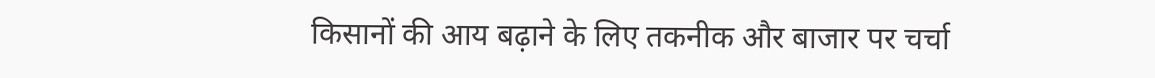किसानों की आय बढ़ाने के लिए तकनीक और बाजार पर चर्चा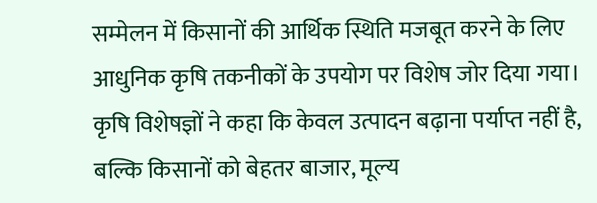सम्मेलन में किसानों की आर्थिक स्थिति मजबूत करने के लिए आधुनिक कृषि तकनीकों के उपयोग पर विशेष जोर दिया गया। कृषि विशेषज्ञों ने कहा कि केवल उत्पादन बढ़ाना पर्याप्त नहीं है, बल्कि किसानों को बेहतर बाजार, मूल्य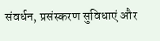संवर्धन, प्रसंस्करण सुविधाएं और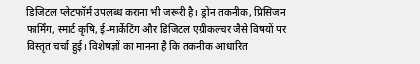डिजिटल प्लेटफॉर्म उपलब्ध कराना भी जरूरी है। ड्रोन तकनीक, प्रिसिजन फार्मिंग, स्मार्ट कृषि, ई-मार्केटिंग और डिजिटल एग्रीकल्चर जैसे विषयों पर विस्तृत चर्चा हुई। विशेषज्ञों का मानना है कि तकनीक आधारित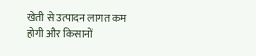खेती से उत्पादन लागत कम होगी और किसानों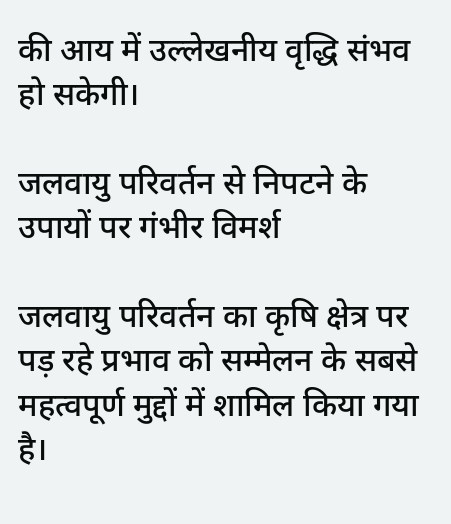की आय में उल्लेखनीय वृद्धि संभव हो सकेगी।

जलवायु परिवर्तन से निपटने के उपायों पर गंभीर विमर्श

जलवायु परिवर्तन का कृषि क्षेत्र पर पड़ रहे प्रभाव को सम्मेलन के सबसे महत्वपूर्ण मुद्दों में शामिल किया गया है।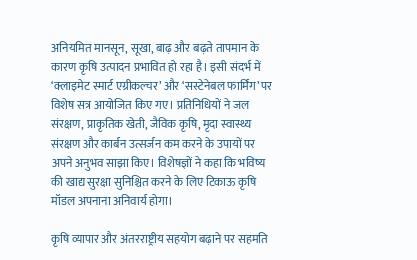अनियमित मानसून, सूखा, बाढ़ और बढ़ते तापमान के कारण कृषि उत्पादन प्रभावित हो रहा है। इसी संदर्भ में ‘क्लाइमेट स्मार्ट एग्रीकल्चर’ और ‘सस्टेनेबल फार्मिंग’ पर विशेष सत्र आयोजित किए गए। प्रतिनिधियों ने जल संरक्षण, प्राकृतिक खेती, जैविक कृषि, मृदा स्वास्थ्य संरक्षण और कार्बन उत्सर्जन कम करने के उपायों पर अपने अनुभव साझा किए। विशेषज्ञों ने कहा कि भविष्य की खाद्य सुरक्षा सुनिश्चित करने के लिए टिकाऊ कृषि मॉडल अपनाना अनिवार्य होगा।

कृषि व्यापार और अंतरराष्ट्रीय सहयोग बढ़ाने पर सहमति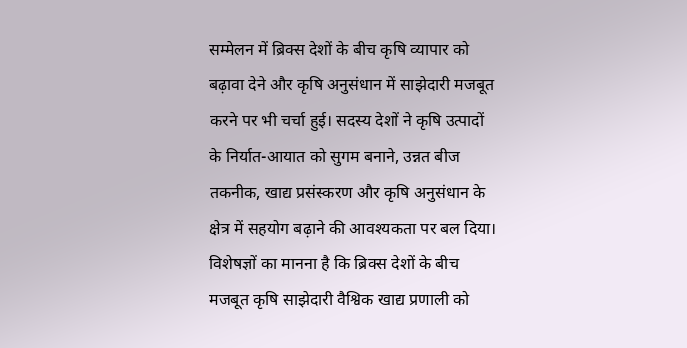सम्मेलन में ब्रिक्स देशों के बीच कृषि व्यापार को बढ़ावा देने और कृषि अनुसंधान में साझेदारी मजबूत करने पर भी चर्चा हुई। सदस्य देशों ने कृषि उत्पादों के निर्यात-आयात को सुगम बनाने, उन्नत बीज तकनीक, खाद्य प्रसंस्करण और कृषि अनुसंधान के क्षेत्र में सहयोग बढ़ाने की आवश्यकता पर बल दिया। विशेषज्ञों का मानना है कि ब्रिक्स देशों के बीच मजबूत कृषि साझेदारी वैश्विक खाद्य प्रणाली को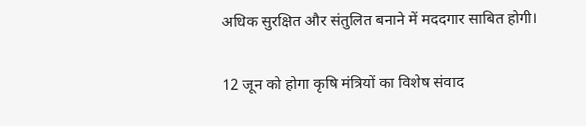अधिक सुरक्षित और संतुलित बनाने में मददगार साबित होगी।

12 जून को होगा कृषि मंत्रियों का विशेष संवाद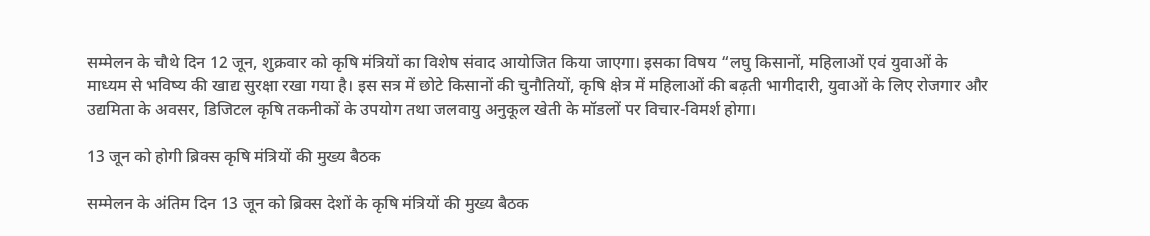सम्मेलन के चौथे दिन 12 जून, शुक्रवार को कृषि मंत्रियों का विशेष संवाद आयोजित किया जाएगा। इसका विषय “लघु किसानों, महिलाओं एवं युवाओं के माध्यम से भविष्य की खाद्य सुरक्षा रखा गया है। इस सत्र में छोटे किसानों की चुनौतियों, कृषि क्षेत्र में महिलाओं की बढ़ती भागीदारी, युवाओं के लिए रोजगार और उद्यमिता के अवसर, डिजिटल कृषि तकनीकों के उपयोग तथा जलवायु अनुकूल खेती के मॉडलों पर विचार-विमर्श होगा।

13 जून को होगी ब्रिक्स कृषि मंत्रियों की मुख्य बैठक

सम्मेलन के अंतिम दिन 13 जून को ब्रिक्स देशों के कृषि मंत्रियों की मुख्य बैठक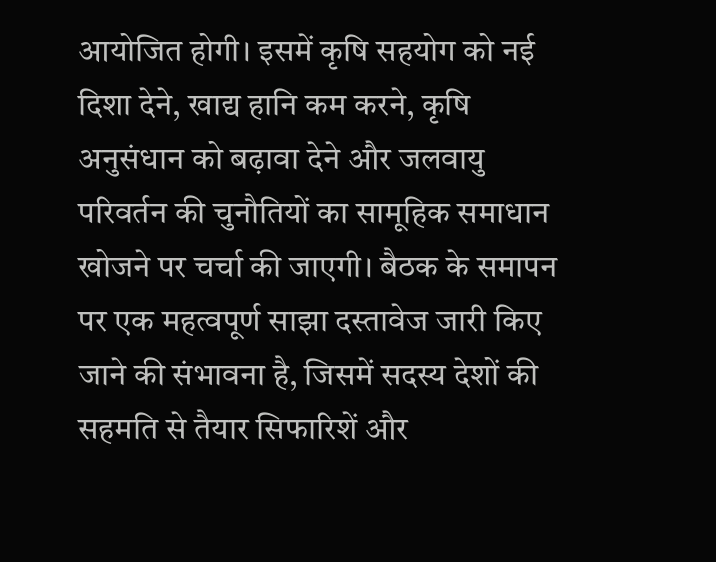आयोजित होगी। इसमें कृषि सहयोग को नई दिशा देने, खाद्य हानि कम करने, कृषि अनुसंधान को बढ़ावा देने और जलवायु परिवर्तन की चुनौतियों का सामूहिक समाधान खोजने पर चर्चा की जाएगी। बैठक के समापन पर एक महत्वपूर्ण साझा दस्तावेज जारी किए जाने की संभावना है, जिसमें सदस्य देशों की सहमति से तैयार सिफारिशें और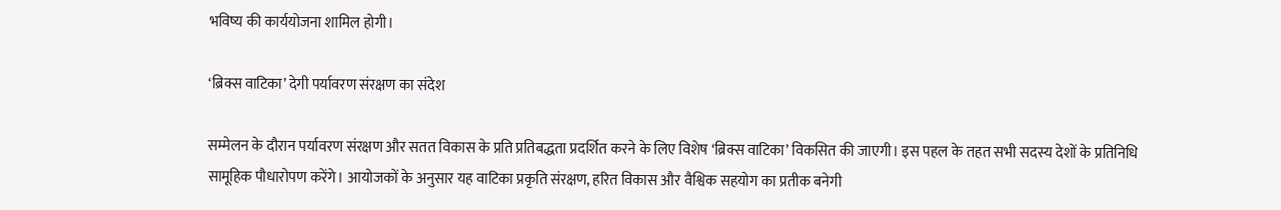भविष्य की कार्ययोजना शामिल होगी।

‘ब्रिक्स वाटिका’ देगी पर्यावरण संरक्षण का संदेश

सम्मेलन के दौरान पर्यावरण संरक्षण और सतत विकास के प्रति प्रतिबद्धता प्रदर्शित करने के लिए विशेष ‘ब्रिक्स वाटिका’ विकसित की जाएगी। इस पहल के तहत सभी सदस्य देशों के प्रतिनिधि सामूहिक पौधारोपण करेंगे। आयोजकों के अनुसार यह वाटिका प्रकृति संरक्षण, हरित विकास और वैश्विक सहयोग का प्रतीक बनेगी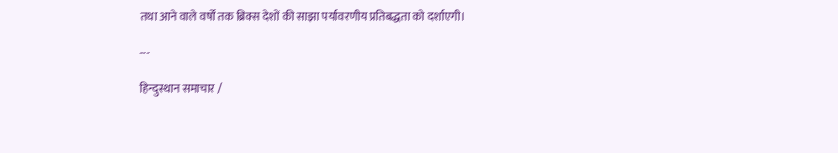तथा आने वाले वर्षों तक ब्रिक्स देशों की साझा पर्यावरणीय प्रतिबद्धता को दर्शाएगी।

---

हिन्दुस्थान समाचार /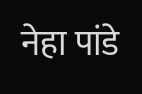नेहा पांडे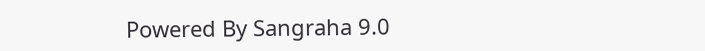Powered By Sangraha 9.0